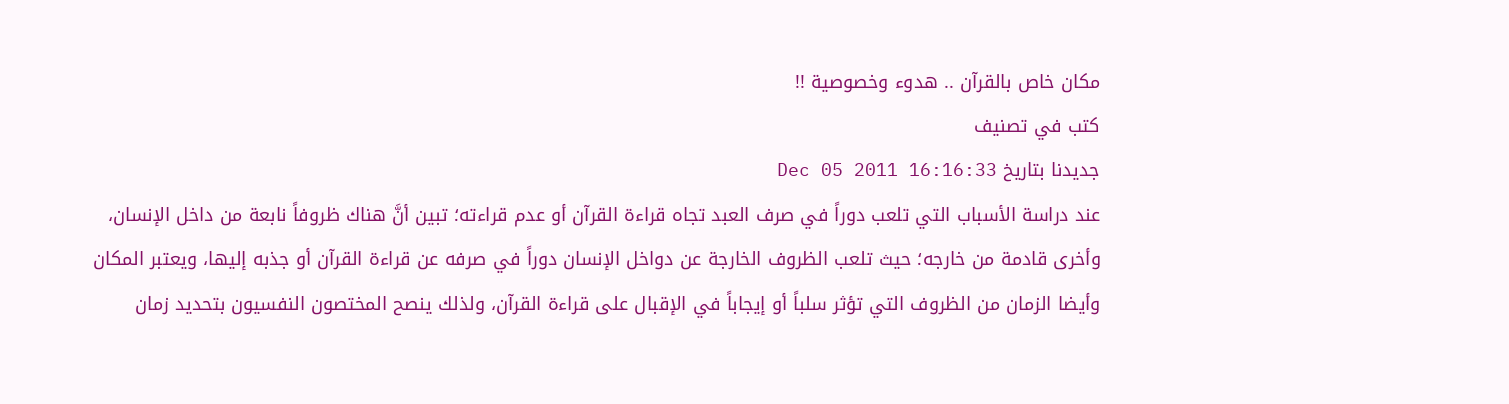مكان خاص بالقرآن .. هدوء وخصوصية !!
كتب في تصنيف
جديدنا بتاريخ Dec 05 2011 16:16:33
عند دراسة الأسباب التي تلعب دوراً في صرف العبد تجاه قراءة القرآن أو عدم قراءته؛ تبين أنَّ هناك ظروفاً نابعة من داخل الإنسان، وأخرى قادمة من خارجه؛ حيث تلعب الظروف الخارجة عن دواخل الإنسان دوراً في صرفه عن قراءة القرآن أو جذبه إليها، ويعتبر المكان وأيضا الزمان من الظروف التي تؤثر سلباً أو إيجاباً في الإقبال على قراءة القرآن، ولذلك ينصح المختصون النفسيون بتحديد زمان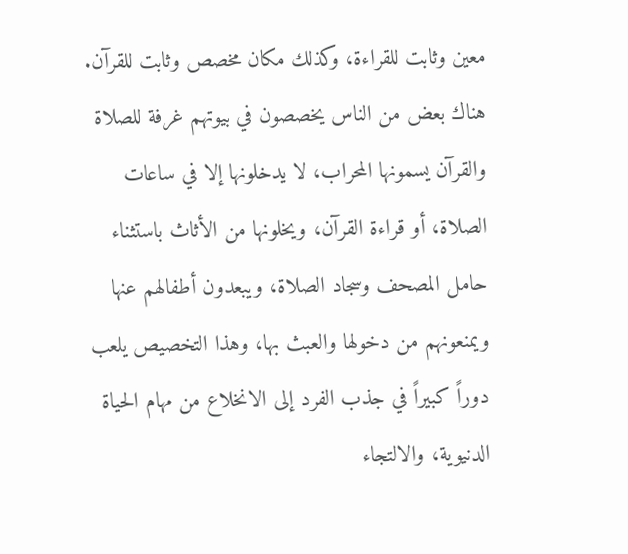معين وثابت للقراءة، وكذلك مكان مخصص وثابت للقرآن.
هناك بعض من الناس يخصصون في بيوتهم غرفة للصلاة والقرآن يسمونها المحراب، لا يدخلونها إلا في ساعات الصلاة، أو قراءة القرآن، ويخلونها من الأثاث باستثناء حامل المصحف وسجاد الصلاة، ويبعدون أطفالهم عنها ويمنعونهم من دخولها والعبث بها، وهذا التخصيص يلعب دوراً كبيراً في جذب الفرد إلى الانخلاع من مهام الحياة الدنيوية، والالتجاء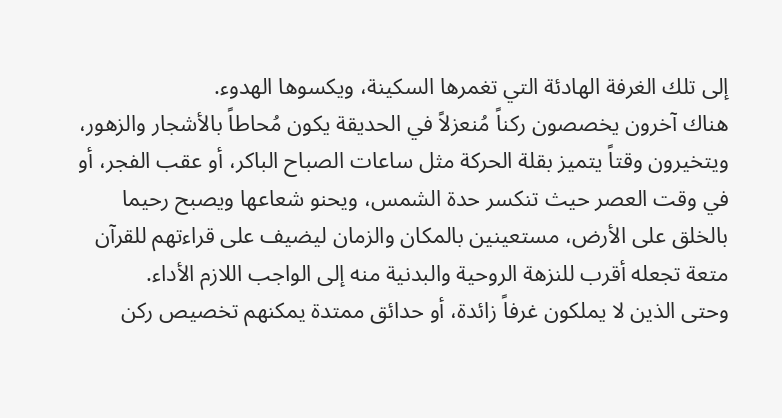إلى تلك الغرفة الهادئة التي تغمرها السكينة، ويكسوها الهدوء.
هناك آخرون يخصصون ركناً مُنعزلاً في الحديقة يكون مُحاطاً بالأشجار والزهور، ويتخيرون وقتاً يتميز بقلة الحركة مثل ساعات الصباح الباكر، أو عقب الفجر، أو في وقت العصر حيث تنكسر حدة الشمس، ويحنو شعاعها ويصبح رحيما بالخلق على الأرض، مستعينين بالمكان والزمان ليضيف على قراءتهم للقرآن متعة تجعله أقرب للنزهة الروحية والبدنية منه إلى الواجب اللازم الأداء.
وحتى الذين لا يملكون غرفاً زائدة، أو حدائق ممتدة يمكنهم تخصيص ركن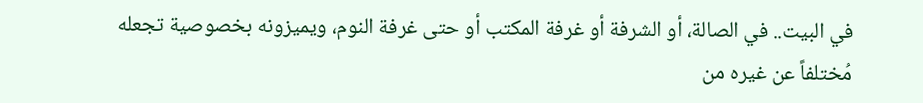في البيت.. في الصالة، أو الشرفة أو غرفة المكتب أو حتى غرفة النوم، ويميزونه بخصوصية تجعله مُختلفاً عن غيره من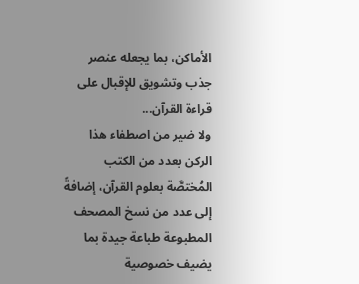الأماكن، بما يجعله عنصر جذب وتشويق للإقبال على قراءة القرآن...
ولا ضير من اصطفاء هذا الركن بعدد من الكتب المُختصَّة بعلوم القرآن، إضافةً إلى عدد من نسخ المصحف المطبوعة طباعة جيدة بما يضيف خصوصية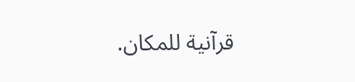قرآنية للمكان.